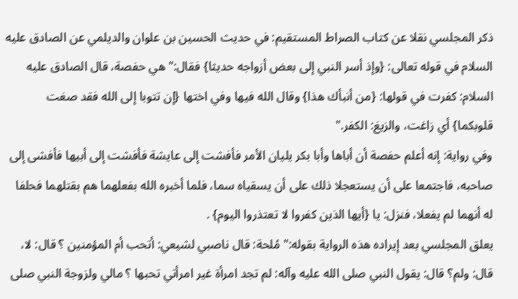ذكر المجلسي نقلا عن كتاب الصراط المستقيم: في حديث الحسين بن علوان والديلمي عن الصادق عليه السلام في قوله تعالى: {وإذ أسر النبي إلى بعض أزواجه حديثا} فقال:"هي حفصة، قال الصادق عليه السلام: كفرت في قولها: {من أنبأك هذا} وقال الله فيها وفي اختها {إن تتوبا إلى الله فقد صغت قلوبكما} أي زاغت، والزيغ: الكفر."
وفي رواية: إنه أعلم حفصة أن أباها وأبا بكر يليان الأمر فأفشت إلى عايشة فأفشت إلى أبيها فأفشى إلى صاحبه، فاجتمعا على أن يستعجلا ذلك على أن يسقياه سما، فلما أخبره الله بفعلهما هم بقتلهما فحلفا له أنهما لم يفعلا، فنزل: يا {أيها الذين كفروا لا تعتذروا اليوم} .
يعلق المجلسي بعد إيراده هذه الرواية بقوله:"مُلحة: قال ناصبي لشيعي: أتحب أم المؤمنين ؟ قال: لا، قال: ولم؟ قال: يقول النبي صلى الله عليه وآله: لم تجد امرأة غير امرأتي تحبها ؟ مالي ولزوجة النبي صلى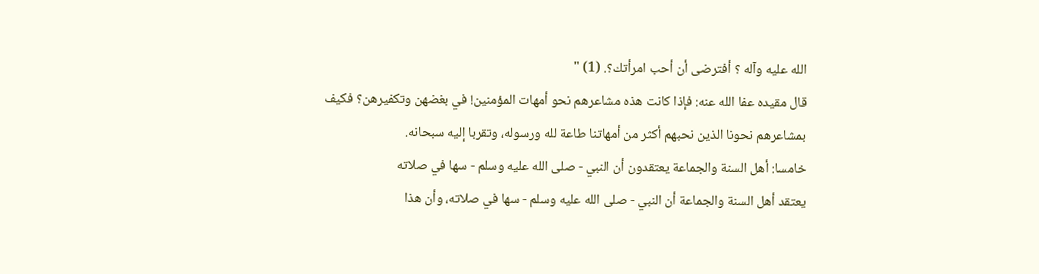الله عليه وآله ؟ أفترضى أن أحب امرأتك؟. (1) "
قال مقيده عفا الله عنه: فإذا كانت هذه مشاعرهم نحو أمهات المؤمنين! في بغضهن وتكفيرهن؟ فكيف بمشاعرهم نحونا الذين نحبهم أكثر من أمهاتنا طاعة لله ورسوله، وتقربا إليه سبحانه.
خامسا: أهل السنة والجماعة يعتقدون أن النبي - صلى الله عليه وسلم - سها في صلاته
يعتقد أهل السنة والجماعة أن النبي - صلى الله عليه وسلم - سها في صلاته، وأن هذا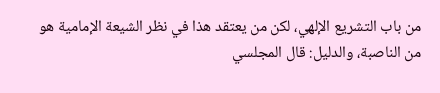من باب التشريع الإلهي، لكن من يعتقد هذا في نظر الشيعة الإمامية هو من الناصبة، والدليل: قال المجلسي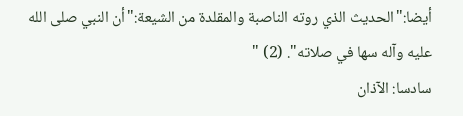أيضا:"الحديث الذي روته الناصبة والمقلدة من الشيعة:"أن النبي صلى الله عليه وآله سها في صلاته". (2) "
سادسا: الآذان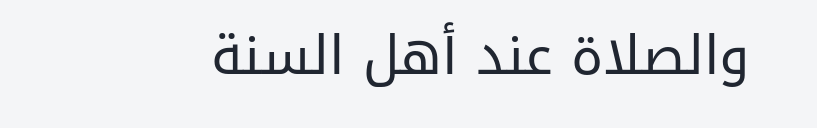والصلاة عند أهل السنة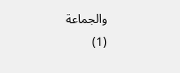والجماعة
(1)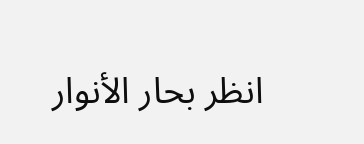انظر بحار الأنوار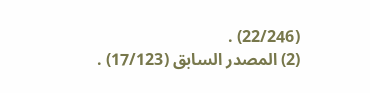(22/246) .
(2) المصدر السابق (17/123) .